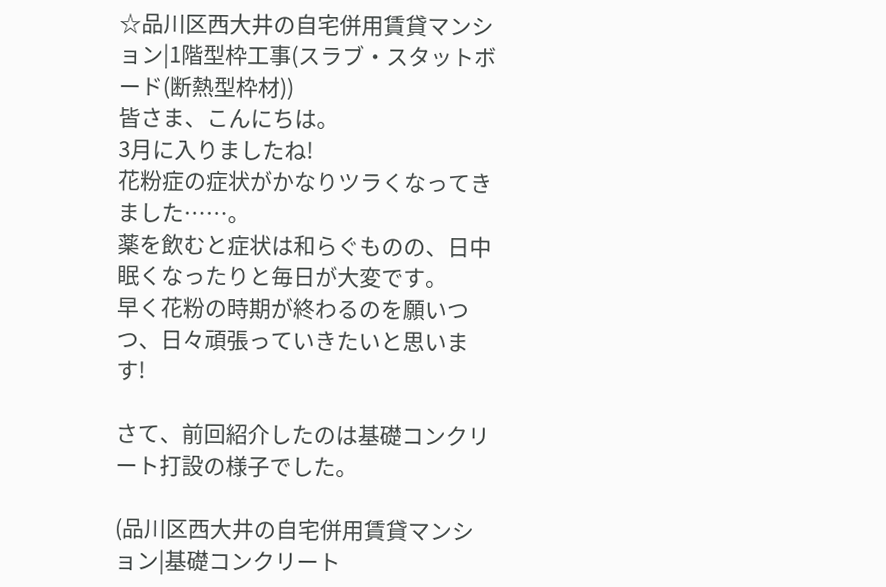☆品川区西大井の自宅併用賃貸マンション|1階型枠工事(スラブ・スタットボード(断熱型枠材))
皆さま、こんにちは。
3月に入りましたね!
花粉症の症状がかなりツラくなってきました……。
薬を飲むと症状は和らぐものの、日中眠くなったりと毎日が大変です。
早く花粉の時期が終わるのを願いつつ、日々頑張っていきたいと思います!

さて、前回紹介したのは基礎コンクリート打設の様子でした。

(品川区西大井の自宅併用賃貸マンション|基礎コンクリート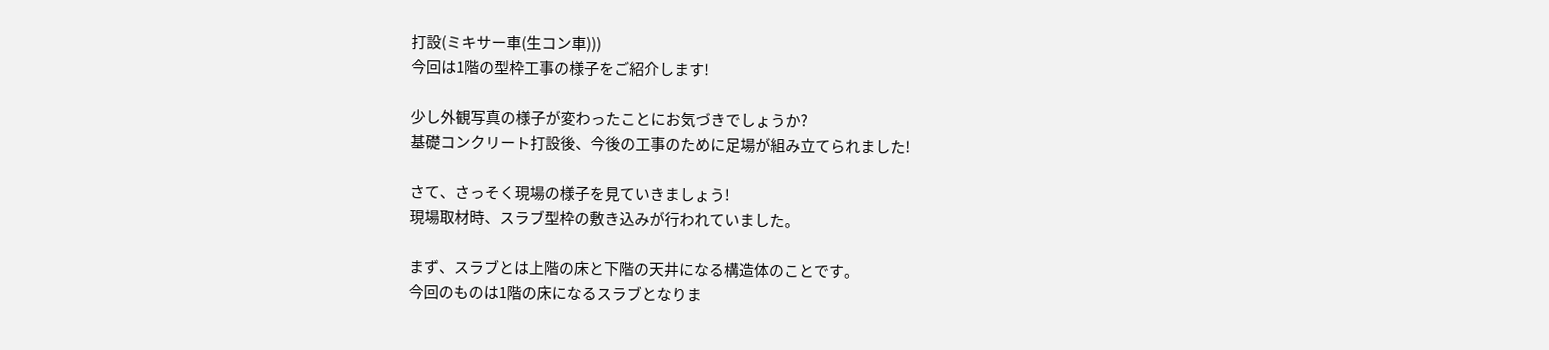打設(ミキサー車(生コン車)))
今回は1階の型枠工事の様子をご紹介します!

少し外観写真の様子が変わったことにお気づきでしょうか?
基礎コンクリート打設後、今後の工事のために足場が組み立てられました!

さて、さっそく現場の様子を見ていきましょう!
現場取材時、スラブ型枠の敷き込みが行われていました。

まず、スラブとは上階の床と下階の天井になる構造体のことです。
今回のものは1階の床になるスラブとなりま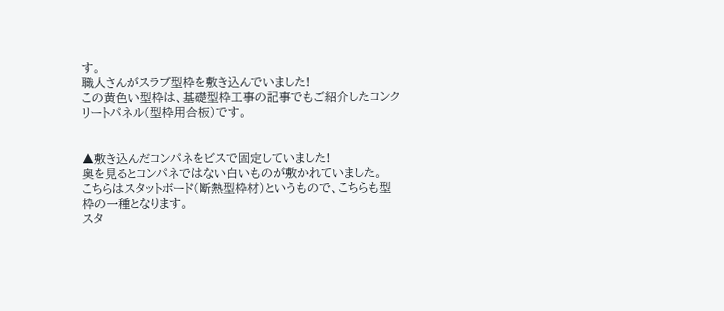す。
職人さんがスラブ型枠を敷き込んでいました!
この黄色い型枠は、基礎型枠工事の記事でもご紹介したコンクリートパネル(型枠用合板)です。


▲敷き込んだコンパネをビスで固定していました!
奥を見るとコンパネではない白いものが敷かれていました。
こちらはスタットボード(断熱型枠材)というもので、こちらも型枠の一種となります。
スタ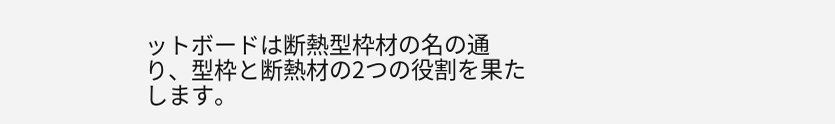ットボードは断熱型枠材の名の通り、型枠と断熱材の2つの役割を果たします。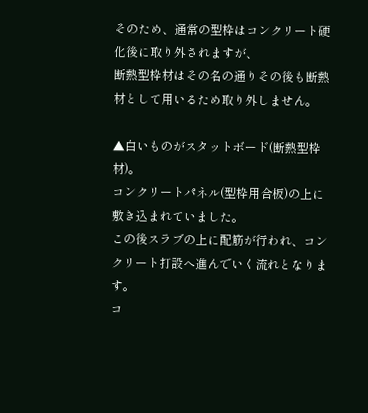そのため、通常の型枠はコンクリート硬化後に取り外されますが、
断熱型枠材はその名の通りその後も断熱材として用いるため取り外しません。

▲白いものがスタットボード(断熱型枠材)。
コンクリートパネル(型枠用合板)の上に敷き込まれていました。
この後スラブの上に配筋が行われ、コンクリート打設へ進んでいく流れとなります。
コ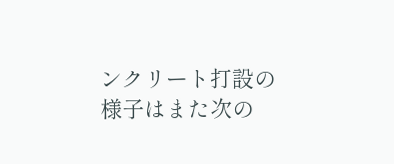ンクリート打設の様子はまた次の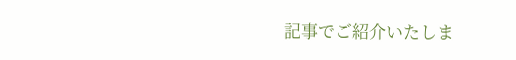記事でご紹介いたしま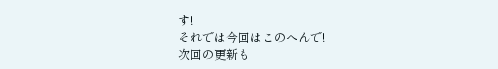す!
それでは今回はこのへんで!
次回の更新も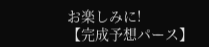お楽しみに!
【完成予想パース】